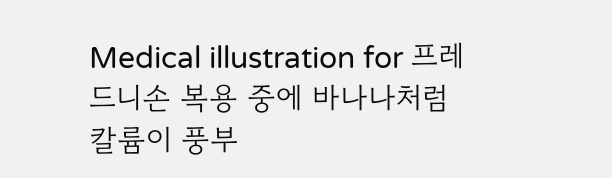Medical illustration for 프레드니손 복용 중에 바나나처럼 칼륨이 풍부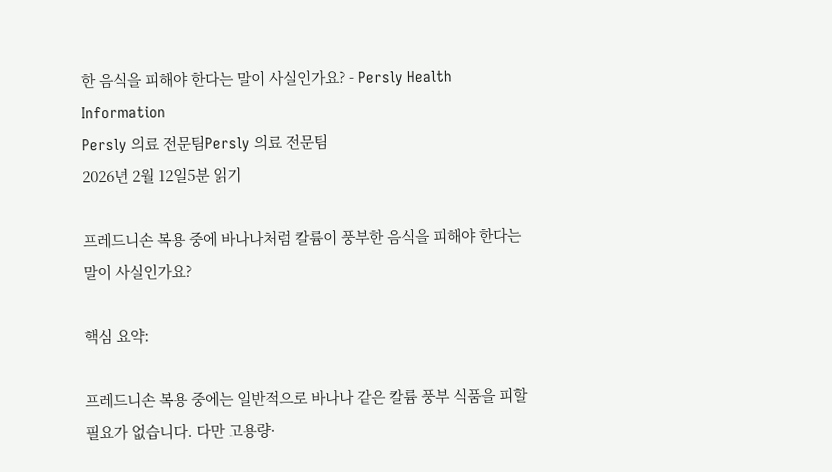한 음식을 피해야 한다는 말이 사실인가요? - Persly Health Information
Persly 의료 전문팀Persly 의료 전문팀
2026년 2월 12일5분 읽기

프레드니손 복용 중에 바나나처럼 칼륨이 풍부한 음식을 피해야 한다는 말이 사실인가요?

핵심 요약:

프레드니손 복용 중에는 일반적으로 바나나 같은 칼륨 풍부 식품을 피할 필요가 없습니다. 다만 고용량·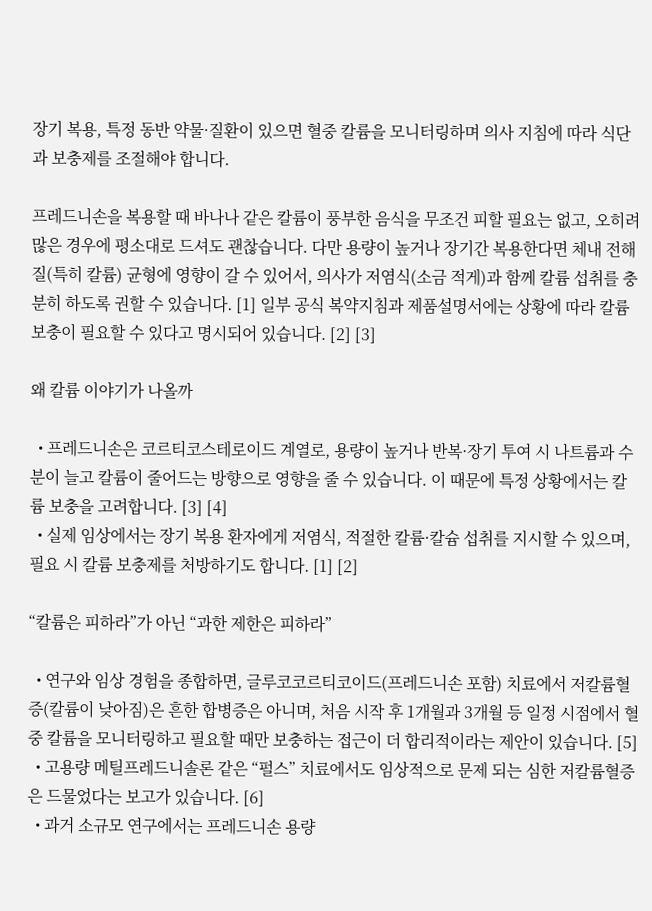장기 복용, 특정 동반 약물·질환이 있으면 혈중 칼륨을 모니터링하며 의사 지침에 따라 식단과 보충제를 조절해야 합니다.

프레드니손을 복용할 때 바나나 같은 칼륨이 풍부한 음식을 무조건 피할 필요는 없고, 오히려 많은 경우에 평소대로 드셔도 괜찮습니다. 다만 용량이 높거나 장기간 복용한다면 체내 전해질(특히 칼륨) 균형에 영향이 갈 수 있어서, 의사가 저염식(소금 적게)과 함께 칼륨 섭취를 충분히 하도록 권할 수 있습니다. [1] 일부 공식 복약지침과 제품설명서에는 상황에 따라 칼륨 보충이 필요할 수 있다고 명시되어 있습니다. [2] [3]

왜 칼륨 이야기가 나올까

  • 프레드니손은 코르티코스테로이드 계열로, 용량이 높거나 반복·장기 투여 시 나트륨과 수분이 늘고 칼륨이 줄어드는 방향으로 영향을 줄 수 있습니다. 이 때문에 특정 상황에서는 칼륨 보충을 고려합니다. [3] [4]
  • 실제 임상에서는 장기 복용 환자에게 저염식, 적절한 칼륨·칼슘 섭취를 지시할 수 있으며, 필요 시 칼륨 보충제를 처방하기도 합니다. [1] [2]

“칼륨은 피하라”가 아닌 “과한 제한은 피하라”

  • 연구와 임상 경험을 종합하면, 글루코코르티코이드(프레드니손 포함) 치료에서 저칼륨혈증(칼륨이 낮아짐)은 흔한 합병증은 아니며, 처음 시작 후 1개월과 3개월 등 일정 시점에서 혈중 칼륨을 모니터링하고 필요할 때만 보충하는 접근이 더 합리적이라는 제안이 있습니다. [5]
  • 고용량 메틸프레드니솔론 같은 “펄스” 치료에서도 임상적으로 문제 되는 심한 저칼륨혈증은 드물었다는 보고가 있습니다. [6]
  • 과거 소규모 연구에서는 프레드니손 용량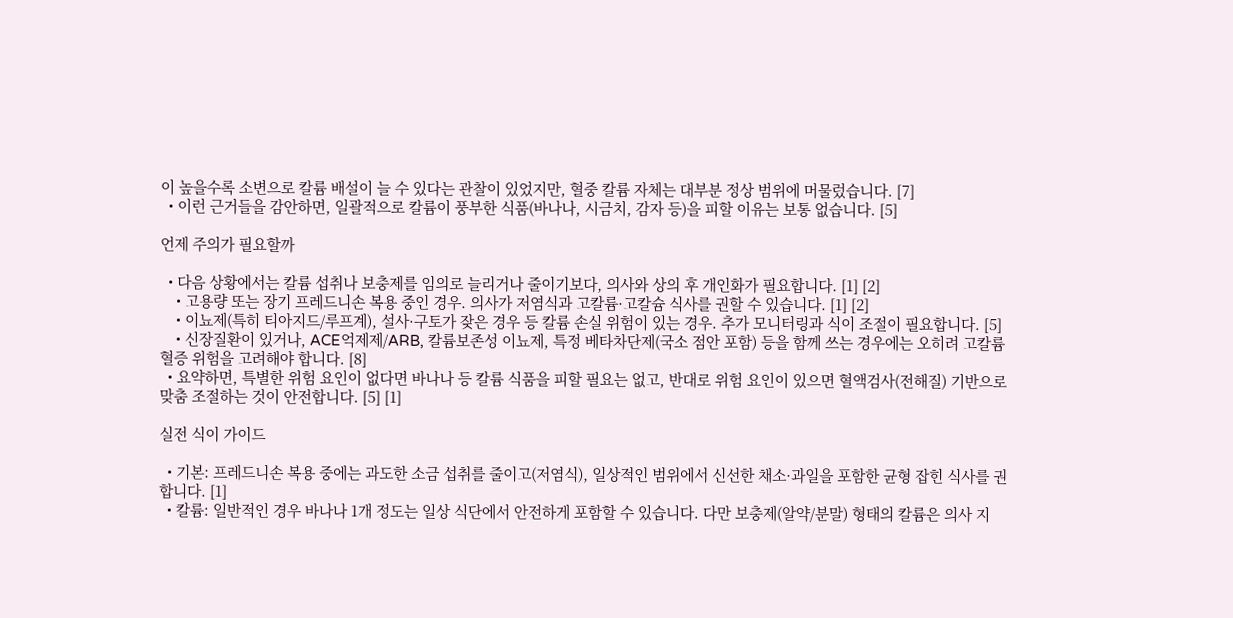이 높을수록 소변으로 칼륨 배설이 늘 수 있다는 관찰이 있었지만, 혈중 칼륨 자체는 대부분 정상 범위에 머물렀습니다. [7]
  • 이런 근거들을 감안하면, 일괄적으로 칼륨이 풍부한 식품(바나나, 시금치, 감자 등)을 피할 이유는 보통 없습니다. [5]

언제 주의가 필요할까

  • 다음 상황에서는 칼륨 섭취나 보충제를 임의로 늘리거나 줄이기보다, 의사와 상의 후 개인화가 필요합니다. [1] [2]
    • 고용량 또는 장기 프레드니손 복용 중인 경우. 의사가 저염식과 고칼륨·고칼슘 식사를 권할 수 있습니다. [1] [2]
    • 이뇨제(특히 티아지드/루프계), 설사·구토가 잦은 경우 등 칼륨 손실 위험이 있는 경우. 추가 모니터링과 식이 조절이 필요합니다. [5]
    • 신장질환이 있거나, ACE억제제/ARB, 칼륨보존성 이뇨제, 특정 베타차단제(국소 점안 포함) 등을 함께 쓰는 경우에는 오히려 고칼륨혈증 위험을 고려해야 합니다. [8]
  • 요약하면, 특별한 위험 요인이 없다면 바나나 등 칼륨 식품을 피할 필요는 없고, 반대로 위험 요인이 있으면 혈액검사(전해질) 기반으로 맞춤 조절하는 것이 안전합니다. [5] [1]

실전 식이 가이드

  • 기본: 프레드니손 복용 중에는 과도한 소금 섭취를 줄이고(저염식), 일상적인 범위에서 신선한 채소·과일을 포함한 균형 잡힌 식사를 권합니다. [1]
  • 칼륨: 일반적인 경우 바나나 1개 정도는 일상 식단에서 안전하게 포함할 수 있습니다. 다만 보충제(알약/분말) 형태의 칼륨은 의사 지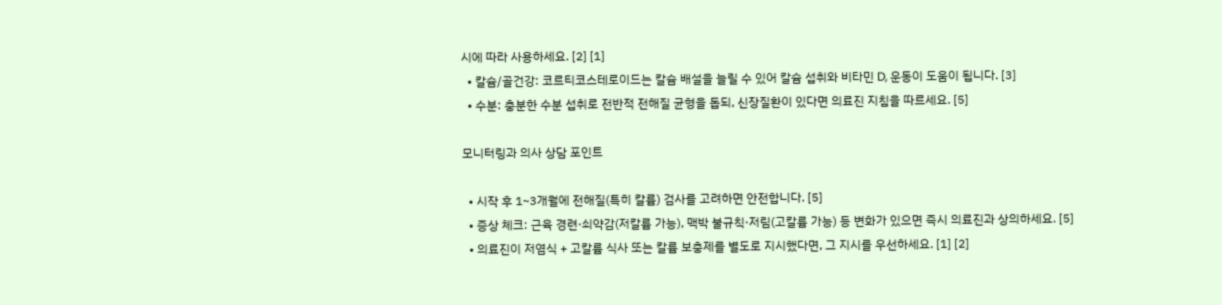시에 따라 사용하세요. [2] [1]
  • 칼슘/골건강: 코르티코스테로이드는 칼슘 배설을 늘릴 수 있어 칼슘 섭취와 비타민 D, 운동이 도움이 됩니다. [3]
  • 수분: 충분한 수분 섭취로 전반적 전해질 균형을 돕되, 신장질환이 있다면 의료진 지침을 따르세요. [5]

모니터링과 의사 상담 포인트

  • 시작 후 1~3개월에 전해질(특히 칼륨) 검사를 고려하면 안전합니다. [5]
  • 증상 체크: 근육 경련·쇠약감(저칼륨 가능), 맥박 불규칙·저림(고칼륨 가능) 등 변화가 있으면 즉시 의료진과 상의하세요. [5]
  • 의료진이 저염식 + 고칼륨 식사 또는 칼륨 보충제를 별도로 지시했다면, 그 지시를 우선하세요. [1] [2]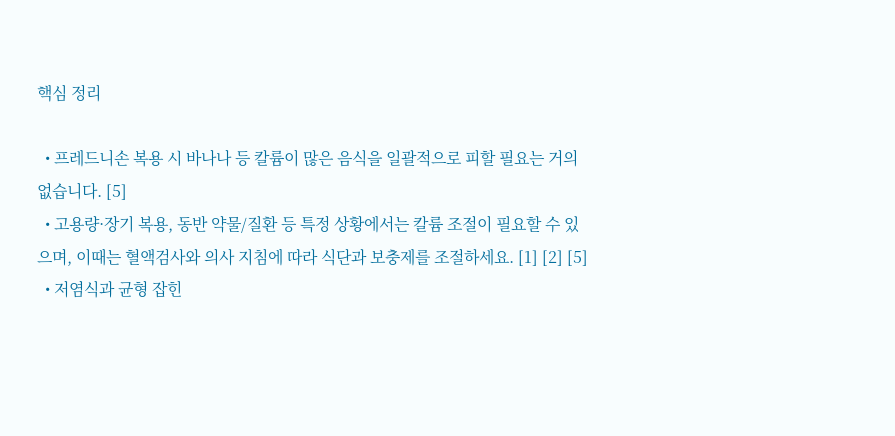핵심 정리

  • 프레드니손 복용 시 바나나 등 칼륨이 많은 음식을 일괄적으로 피할 필요는 거의 없습니다. [5]
  • 고용량·장기 복용, 동반 약물/질환 등 특정 상황에서는 칼륨 조절이 필요할 수 있으며, 이때는 혈액검사와 의사 지침에 따라 식단과 보충제를 조절하세요. [1] [2] [5]
  • 저염식과 균형 잡힌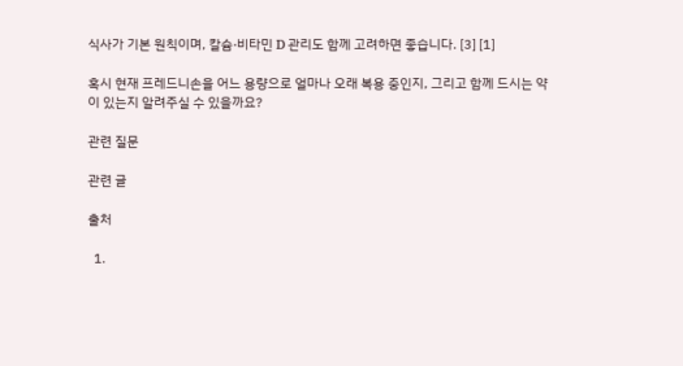식사가 기본 원칙이며, 칼슘·비타민 D 관리도 함께 고려하면 좋습니다. [3] [1]

혹시 현재 프레드니손을 어느 용량으로 얼마나 오래 복용 중인지, 그리고 함께 드시는 약이 있는지 알려주실 수 있을까요?

관련 질문

관련 글

출처

  1.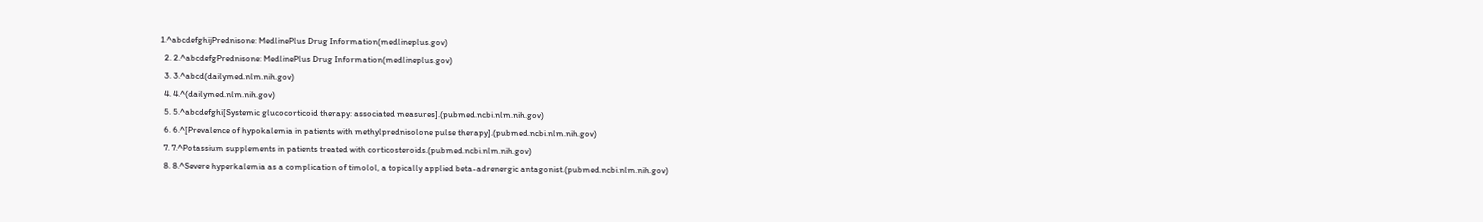1.^abcdefghijPrednisone: MedlinePlus Drug Information(medlineplus.gov)
  2. 2.^abcdefgPrednisone: MedlinePlus Drug Information(medlineplus.gov)
  3. 3.^abcd(dailymed.nlm.nih.gov)
  4. 4.^(dailymed.nlm.nih.gov)
  5. 5.^abcdefghi[Systemic glucocorticoid therapy: associated measures].(pubmed.ncbi.nlm.nih.gov)
  6. 6.^[Prevalence of hypokalemia in patients with methylprednisolone pulse therapy].(pubmed.ncbi.nlm.nih.gov)
  7. 7.^Potassium supplements in patients treated with corticosteroids.(pubmed.ncbi.nlm.nih.gov)
  8. 8.^Severe hyperkalemia as a complication of timolol, a topically applied beta-adrenergic antagonist.(pubmed.ncbi.nlm.nih.gov)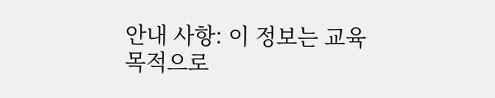안내 사항: 이 정보는 교육 목적으로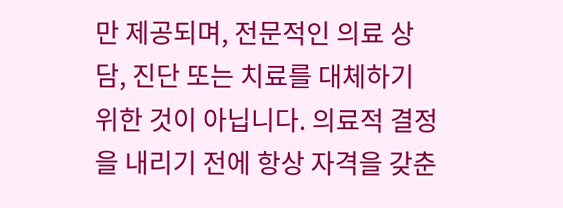만 제공되며, 전문적인 의료 상담, 진단 또는 치료를 대체하기 위한 것이 아닙니다. 의료적 결정을 내리기 전에 항상 자격을 갖춘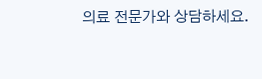의료 전문가와 상담하세요.